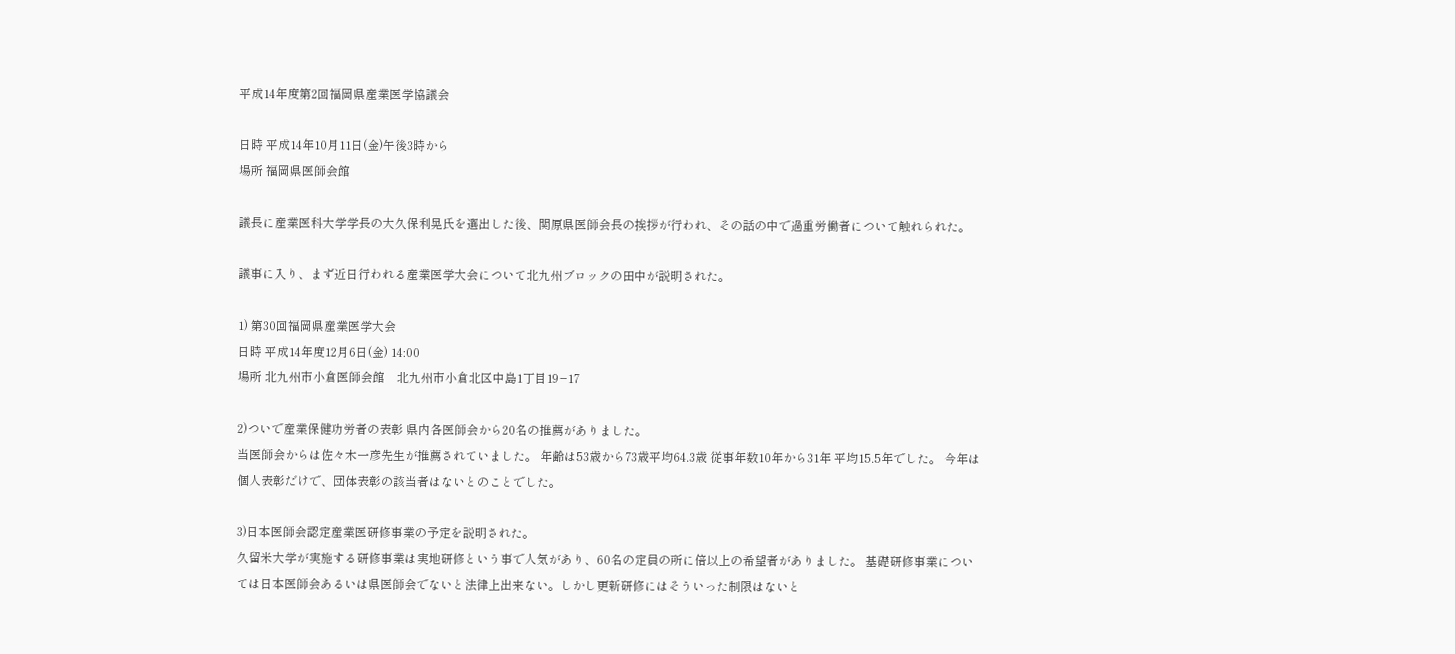平成14年度第2回福岡県産業医学協議会

日時 平成14年10月11日(金)午後3時から
場所 福岡県医師会館

議長に産業医科大学学長の大久保利晃氏を選出した後、関原県医師会長の挨拶が行われ、その話の中で過重労働者について触れられた。

議事に入り、まず近日行われる産業医学大会について北九州ブロックの田中が説明された。

1) 第30回福岡県産業医学大会
日時 平成14年度12月6日(金) 14:00
場所 北九州市小倉医師会館    北九州市小倉北区中島1丁目19−17

2)ついで産業保健功労者の表彰 県内各医師会から20名の推薦がありました。
当医師会からは佐々木一彦先生が推薦されていました。 年齢は53歳から73歳平均64.3歳 従事年数10年から31年 平均15.5年でした。 今年は個人表彰だけで、団体表彰の該当者はないとのことでした。

3)日本医師会認定産業医研修事業の予定を説明された。
久留米大学が実施する研修事業は実地研修という事で人気があり、60名の定員の所に倍以上の希望者がありました。 基礎研修事業については日本医師会あるいは県医師会でないと法律上出来ない。しかし更新研修にはそういった制限はないと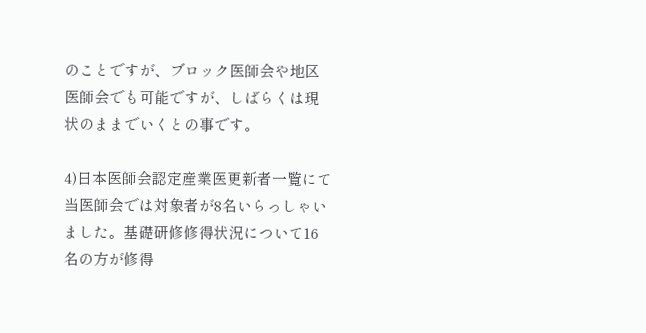のことですが、ブロック医師会や地区医師会でも可能ですが、しばらくは現状のままでいくとの事です。

4)日本医師会認定産業医更新者一覧にて当医師会では対象者が8名いらっしゃいました。基礎研修修得状況について16名の方が修得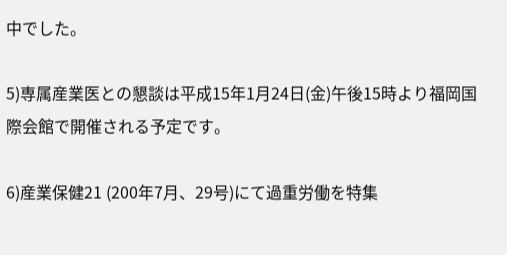中でした。

5)専属産業医との懇談は平成15年1月24日(金)午後15時より福岡国際会館で開催される予定です。

6)産業保健21 (200年7月、29号)にて過重労働を特集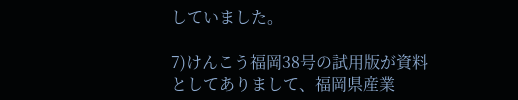していました。

7)けんこう福岡38号の試用版が資料としてありまして、福岡県産業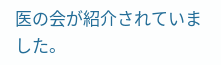医の会が紹介されていました。